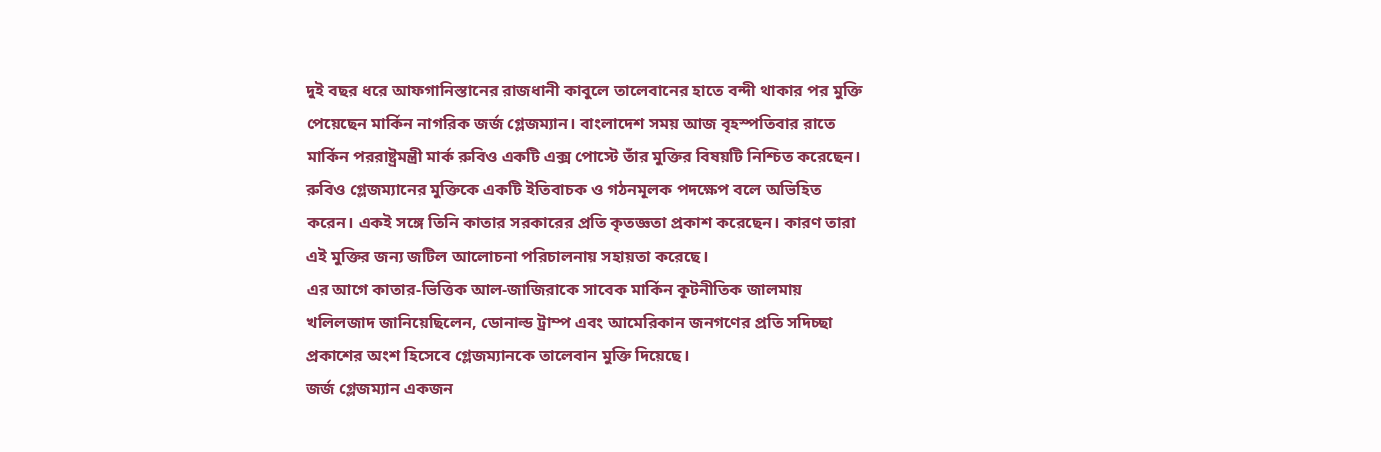দুই বছর ধরে আফগানিস্তানের রাজধানী কাবুলে তালেবানের হাতে বন্দী থাকার পর মুক্তি পেয়েছেন মার্কিন নাগরিক জর্জ গ্লেজম্যান। বাংলাদেশ সময় আজ বৃহস্পতিবার রাতে মার্কিন পররাষ্ট্রমন্ত্রী মার্ক রুবিও একটি এক্স পোস্টে তাঁর মুক্তির বিষয়টি নিশ্চিত করেছেন।
রুবিও গ্লেজম্যানের মুক্তিকে একটি ইতিবাচক ও গঠনমূলক পদক্ষেপ বলে অভিহিত করেন। একই সঙ্গে তিনি কাতার সরকারের প্রতি কৃতজ্ঞতা প্রকাশ করেছেন। কারণ তারা এই মুক্তির জন্য জটিল আলোচনা পরিচালনায় সহায়তা করেছে।
এর আগে কাতার-ভিত্তিক আল-জাজিরাকে সাবেক মার্কিন কূটনীতিক জালমায় খলিলজাদ জানিয়েছিলেন, ডোনাল্ড ট্রাম্প এবং আমেরিকান জনগণের প্রতি সদিচ্ছা প্রকাশের অংশ হিসেবে গ্লেজম্যানকে তালেবান মুক্তি দিয়েছে।
জর্জ গ্লেজম্যান একজন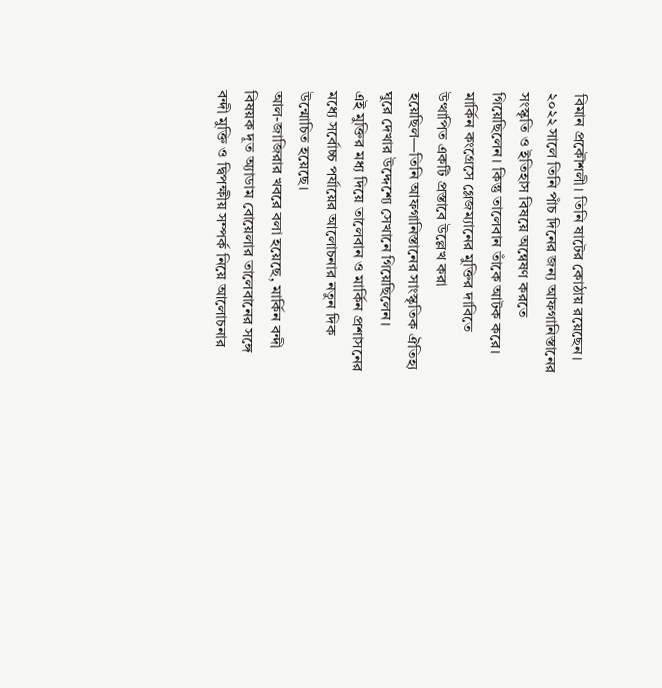বিমান প্রকৌশলী। তিনি ষাটের কোঠায় রয়েছেন। ২০২২ সালে তিনি পাঁচ দিনের জন্য আফগানিস্তানের সংস্কৃতি ও ইতিহাস বিষয়ে অন্বেষণ করতে গিয়েছিলেন। কিন্তু তালেবান তাঁকে আটক করে।
মার্কিন কংগ্রেসে গ্লেজম্যানের মুক্তির দাবিতে উত্থাপিত একটি প্রস্তাবে উল্লেখ করা হয়েছিল—তিনি আফগানিস্তানের সাংস্কৃতিক ঐতিহ্য ঘুরে দেখার উদ্দেশ্যে সেখানে গিয়েছিলেন।
এই মুক্তির মধ্য দিয়ে তালেবান ও মার্কিন প্রশাসনের মধ্যে সর্বোচ্চ পর্যায়ের আলোচনার নতুন দিক উন্মোচিত হয়েছে।
আল-জাজিরার খবরে বলা হয়েছে, মার্কিন বন্দী বিষয়ক দূত অ্যাডাম বোয়েলার তালেবানের সঙ্গে বন্দী মুক্তি ও দ্বিপক্ষীয় সম্পর্ক নিয়ে আলোচনার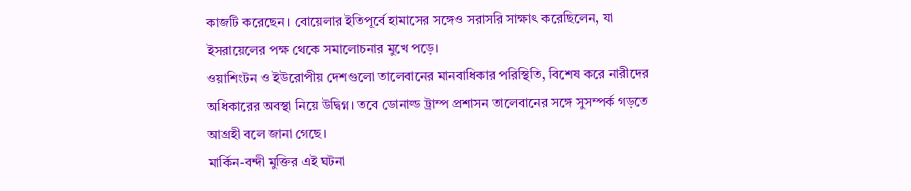কাজটি করেছেন। বোয়েলার ইতিপূর্বে হামাসের সঙ্গেও সরাসরি সাক্ষাৎ করেছিলেন, যা ইসরায়েলের পক্ষ থেকে সমালোচনার মুখে পড়ে।
ওয়াশিংটন ও ইউরোপীয় দেশগুলো তালেবানের মানবাধিকার পরিস্থিতি, বিশেষ করে নারীদের অধিকারের অবস্থা নিয়ে উদ্বিগ্ন। তবে ডোনাল্ড ট্রাম্প প্রশাসন তালেবানের সঙ্গে সুসম্পর্ক গড়তে আগ্রহী বলে জানা গেছে।
মার্কিন-বন্দী মুক্তির এই ঘটনা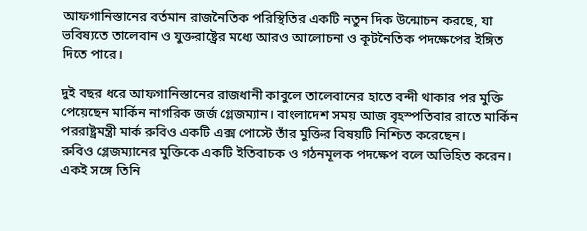আফগানিস্তানের বর্তমান রাজনৈতিক পরিস্থিতির একটি নতুন দিক উন্মোচন করছে, যা ভবিষ্যতে তালেবান ও যুক্তরাষ্ট্রের মধ্যে আরও আলোচনা ও কূটনৈতিক পদক্ষেপের ইঙ্গিত দিতে পারে।

দুই বছর ধরে আফগানিস্তানের রাজধানী কাবুলে তালেবানের হাতে বন্দী থাকার পর মুক্তি পেয়েছেন মার্কিন নাগরিক জর্জ গ্লেজম্যান। বাংলাদেশ সময় আজ বৃহস্পতিবার রাতে মার্কিন পররাষ্ট্রমন্ত্রী মার্ক রুবিও একটি এক্স পোস্টে তাঁর মুক্তির বিষয়টি নিশ্চিত করেছেন।
রুবিও গ্লেজম্যানের মুক্তিকে একটি ইতিবাচক ও গঠনমূলক পদক্ষেপ বলে অভিহিত করেন। একই সঙ্গে তিনি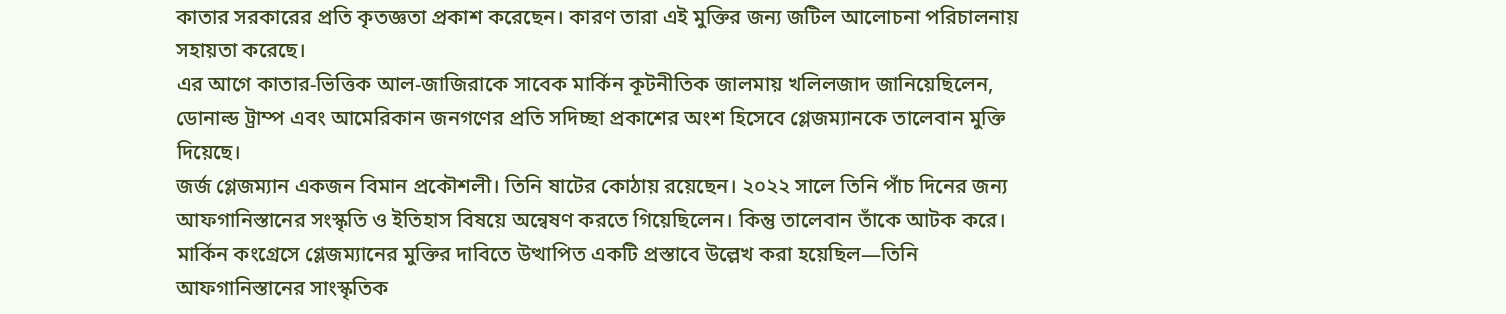কাতার সরকারের প্রতি কৃতজ্ঞতা প্রকাশ করেছেন। কারণ তারা এই মুক্তির জন্য জটিল আলোচনা পরিচালনায় সহায়তা করেছে।
এর আগে কাতার-ভিত্তিক আল-জাজিরাকে সাবেক মার্কিন কূটনীতিক জালমায় খলিলজাদ জানিয়েছিলেন, ডোনাল্ড ট্রাম্প এবং আমেরিকান জনগণের প্রতি সদিচ্ছা প্রকাশের অংশ হিসেবে গ্লেজম্যানকে তালেবান মুক্তি দিয়েছে।
জর্জ গ্লেজম্যান একজন বিমান প্রকৌশলী। তিনি ষাটের কোঠায় রয়েছেন। ২০২২ সালে তিনি পাঁচ দিনের জন্য আফগানিস্তানের সংস্কৃতি ও ইতিহাস বিষয়ে অন্বেষণ করতে গিয়েছিলেন। কিন্তু তালেবান তাঁকে আটক করে।
মার্কিন কংগ্রেসে গ্লেজম্যানের মুক্তির দাবিতে উত্থাপিত একটি প্রস্তাবে উল্লেখ করা হয়েছিল—তিনি আফগানিস্তানের সাংস্কৃতিক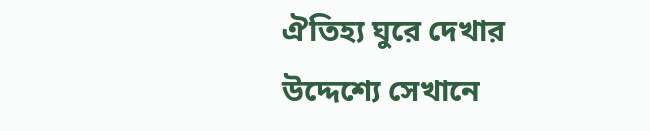ঐতিহ্য ঘুরে দেখার উদ্দেশ্যে সেখানে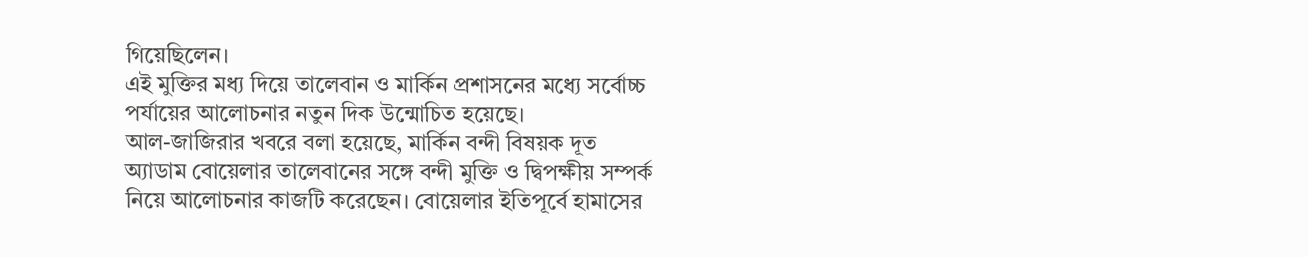গিয়েছিলেন।
এই মুক্তির মধ্য দিয়ে তালেবান ও মার্কিন প্রশাসনের মধ্যে সর্বোচ্চ পর্যায়ের আলোচনার নতুন দিক উন্মোচিত হয়েছে।
আল-জাজিরার খবরে বলা হয়েছে, মার্কিন বন্দী বিষয়ক দূত অ্যাডাম বোয়েলার তালেবানের সঙ্গে বন্দী মুক্তি ও দ্বিপক্ষীয় সম্পর্ক নিয়ে আলোচনার কাজটি করেছেন। বোয়েলার ইতিপূর্বে হামাসের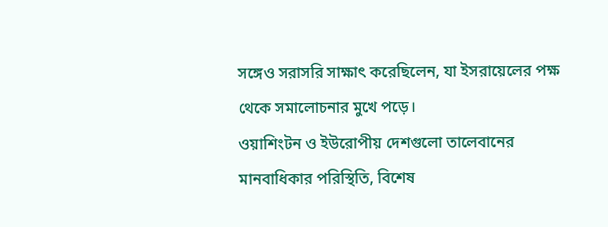সঙ্গেও সরাসরি সাক্ষাৎ করেছিলেন, যা ইসরায়েলের পক্ষ থেকে সমালোচনার মুখে পড়ে।
ওয়াশিংটন ও ইউরোপীয় দেশগুলো তালেবানের মানবাধিকার পরিস্থিতি, বিশেষ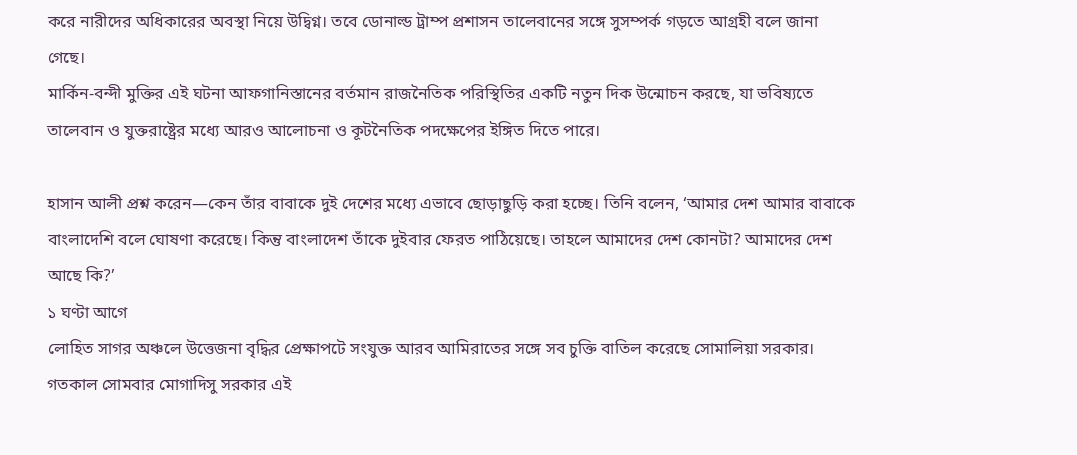করে নারীদের অধিকারের অবস্থা নিয়ে উদ্বিগ্ন। তবে ডোনাল্ড ট্রাম্প প্রশাসন তালেবানের সঙ্গে সুসম্পর্ক গড়তে আগ্রহী বলে জানা গেছে।
মার্কিন-বন্দী মুক্তির এই ঘটনা আফগানিস্তানের বর্তমান রাজনৈতিক পরিস্থিতির একটি নতুন দিক উন্মোচন করছে, যা ভবিষ্যতে তালেবান ও যুক্তরাষ্ট্রের মধ্যে আরও আলোচনা ও কূটনৈতিক পদক্ষেপের ইঙ্গিত দিতে পারে।

হাসান আলী প্রশ্ন করেন—কেন তাঁর বাবাকে দুই দেশের মধ্যে এভাবে ছোড়াছুড়ি করা হচ্ছে। তিনি বলেন, ‘আমার দেশ আমার বাবাকে বাংলাদেশি বলে ঘোষণা করেছে। কিন্তু বাংলাদেশ তাঁকে দুইবার ফেরত পাঠিয়েছে। তাহলে আমাদের দেশ কোনটা? আমাদের দেশ আছে কি?’
১ ঘণ্টা আগে
লোহিত সাগর অঞ্চলে উত্তেজনা বৃদ্ধির প্রেক্ষাপটে সংযুক্ত আরব আমিরাতের সঙ্গে সব চুক্তি বাতিল করেছে সোমালিয়া সরকার। গতকাল সোমবার মোগাদিসু সরকার এই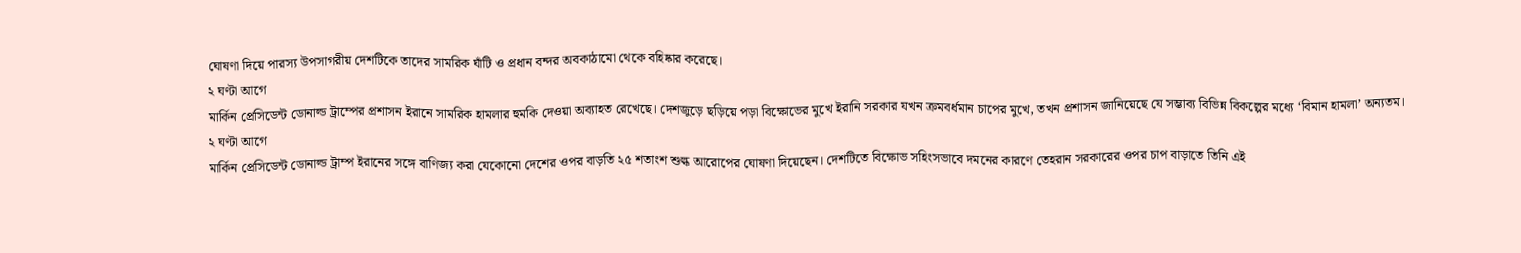ঘোষণা দিয়ে পারস্য উপসাগরীয় দেশটিকে তাদের সামরিক ঘাঁটি ও প্রধান বন্দর অবকাঠামো থেকে বহিষ্কার করেছে।
২ ঘণ্টা আগে
মার্কিন প্রেসিডেন্ট ডোনাল্ড ট্রাম্পের প্রশাসন ইরানে সামরিক হামলার হুমকি দেওয়া অব্যাহত রেখেছে। দেশজুড়ে ছড়িয়ে পড়া বিক্ষোভের মুখে ইরানি সরকার যখন ক্রমবর্ধমান চাপের মুখে, তখন প্রশাসন জানিয়েছে যে সম্ভাব্য বিভিন্ন বিকল্পের মধ্যে ‘বিমান হামলা’ অন্যতম।
২ ঘণ্টা আগে
মার্কিন প্রেসিডেন্ট ডোনাল্ড ট্রাম্প ইরানের সঙ্গে বাণিজ্য করা যেকোনো দেশের ওপর বাড়তি ২৫ শতাংশ শুল্ক আরোপের ঘোষণা দিয়েছেন। দেশটিতে বিক্ষোভ সহিংসভাবে দমনের কারণে তেহরান সরকারের ওপর চাপ বাড়াতে তিনি এই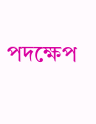পদক্ষেপ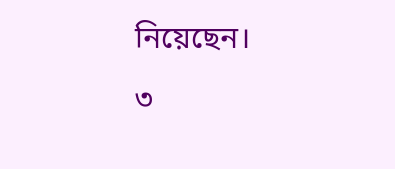নিয়েছেন।
৩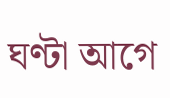ঘণ্টা আগে